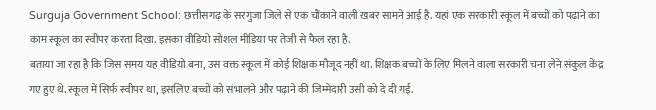Surguja Government School: छत्तीसगढ़ के सरगुजा जिले से एक चौंकाने वाली खबर सामने आई है. यहां एक सरकारी स्कूल में बच्चों को पढ़ाने का काम स्कूल का स्वीपर करता दिखा. इसका वीडियो सोशल मीडिया पर तेजी से फैल रहा है.
बताया जा रहा है कि जिस समय यह वीडियो बना, उस वक्त स्कूल में कोई शिक्षक मौजूद नहीं था. शिक्षक बच्चों के लिए मिलने वाला सरकारी चना लेने संकुल केंद्र गए हुए थे. स्कूल में सिर्फ स्वीपर था, इसलिए बच्चों को संभालने और पढ़ाने की जिम्मेदारी उसी को दे दी गई.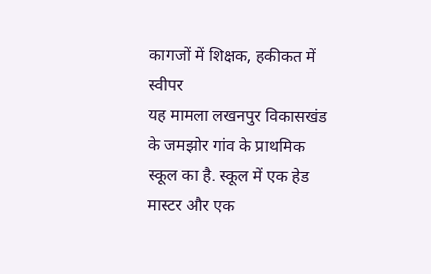कागजों में शिक्षक, हकीकत में स्वीपर
यह मामला लखनपुर विकासखंड के जमझोर गांव के प्राथमिक स्कूल का है. स्कूल में एक हेड मास्टर और एक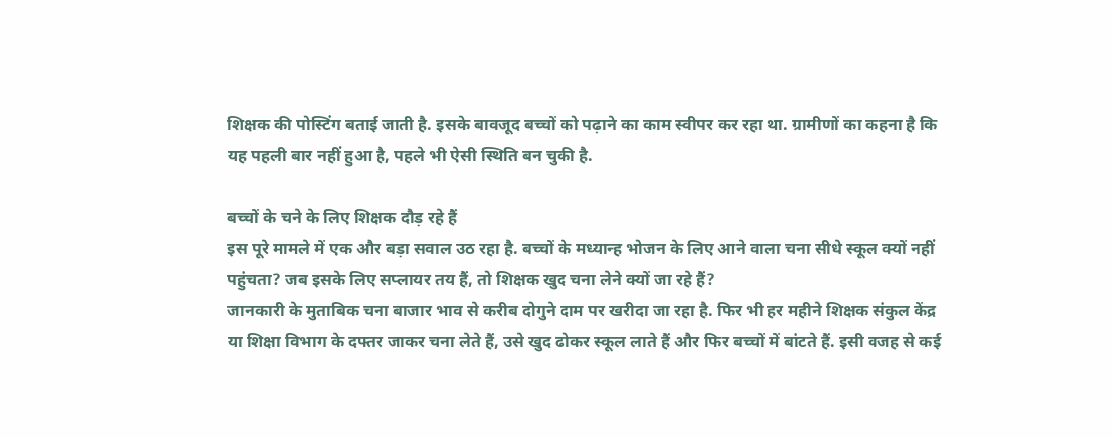शिक्षक की पोस्टिंग बताई जाती है. इसके बावजूद बच्चों को पढ़ाने का काम स्वीपर कर रहा था. ग्रामीणों का कहना है कि यह पहली बार नहीं हुआ है, पहले भी ऐसी स्थिति बन चुकी है.

बच्चों के चने के लिए शिक्षक दौड़ रहे हैं
इस पूरे मामले में एक और बड़ा सवाल उठ रहा है. बच्चों के मध्यान्ह भोजन के लिए आने वाला चना सीधे स्कूल क्यों नहीं पहुंचता? जब इसके लिए सप्लायर तय हैं, तो शिक्षक खुद चना लेने क्यों जा रहे हैं?
जानकारी के मुताबिक चना बाजार भाव से करीब दोगुने दाम पर खरीदा जा रहा है. फिर भी हर महीने शिक्षक संकुल केंद्र या शिक्षा विभाग के दफ्तर जाकर चना लेते हैं, उसे खुद ढोकर स्कूल लाते हैं और फिर बच्चों में बांटते हैं. इसी वजह से कई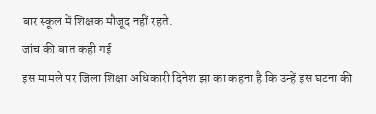बार स्कूल में शिक्षक मौजूद नहीं रहते.
जांच की बात कही गई
इस मामले पर जिला शिक्षा अधिकारी दिनेश झा का कहना है कि उन्हें इस घटना की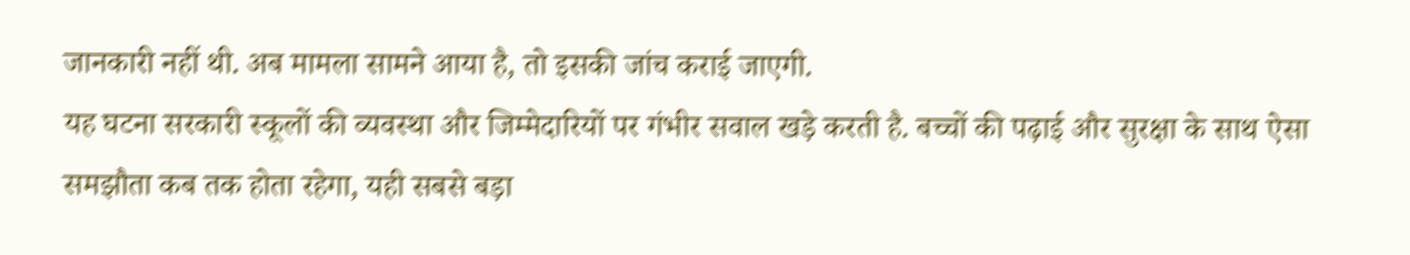जानकारी नहीं थी. अब मामला सामने आया है, तो इसकी जांच कराई जाएगी.
यह घटना सरकारी स्कूलों की व्यवस्था और जिम्मेदारियों पर गंभीर सवाल खड़े करती है. बच्चों की पढ़ाई और सुरक्षा के साथ ऐसा समझौता कब तक होता रहेगा, यही सबसे बड़ा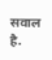सवाल है.